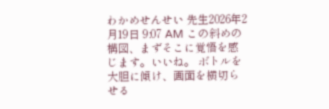わかめせんせい 先生2026年2月19日 9:07 AM この斜めの構図、まずそこに覚悟を感じます。いいね。 ボトルを大胆に傾け、画面を横切らせる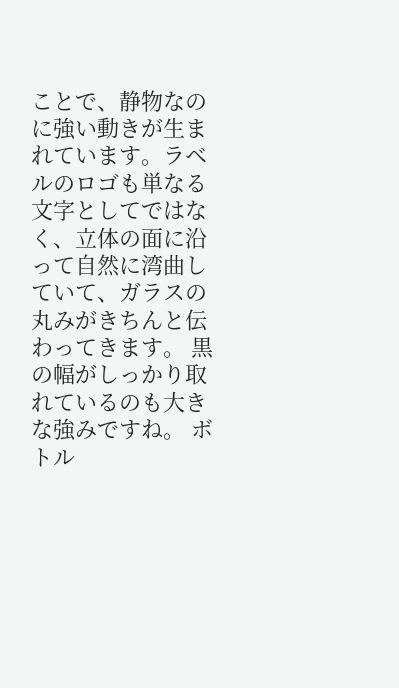ことで、静物なのに強い動きが生まれています。ラベルのロゴも単なる文字としてではなく、立体の面に沿って自然に湾曲していて、ガラスの丸みがきちんと伝わってきます。 黒の幅がしっかり取れているのも大きな強みですね。 ボトル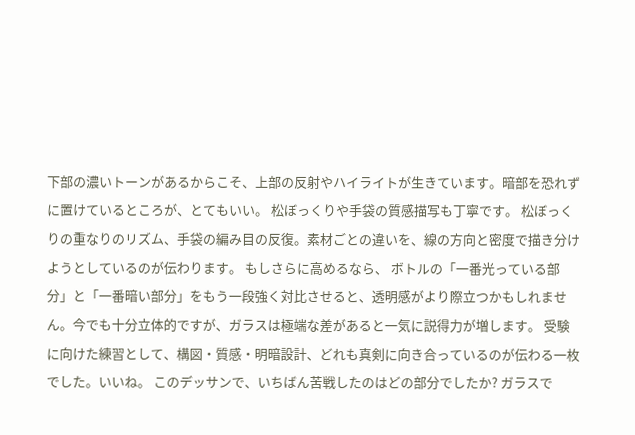下部の濃いトーンがあるからこそ、上部の反射やハイライトが生きています。暗部を恐れずに置けているところが、とてもいい。 松ぼっくりや手袋の質感描写も丁寧です。 松ぼっくりの重なりのリズム、手袋の編み目の反復。素材ごとの違いを、線の方向と密度で描き分けようとしているのが伝わります。 もしさらに高めるなら、 ボトルの「一番光っている部分」と「一番暗い部分」をもう一段強く対比させると、透明感がより際立つかもしれません。今でも十分立体的ですが、ガラスは極端な差があると一気に説得力が増します。 受験に向けた練習として、構図・質感・明暗設計、どれも真剣に向き合っているのが伝わる一枚でした。いいね。 このデッサンで、いちばん苦戦したのはどの部分でしたか? ガラスで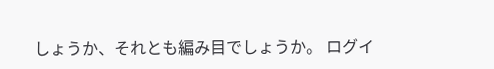しょうか、それとも編み目でしょうか。 ログイ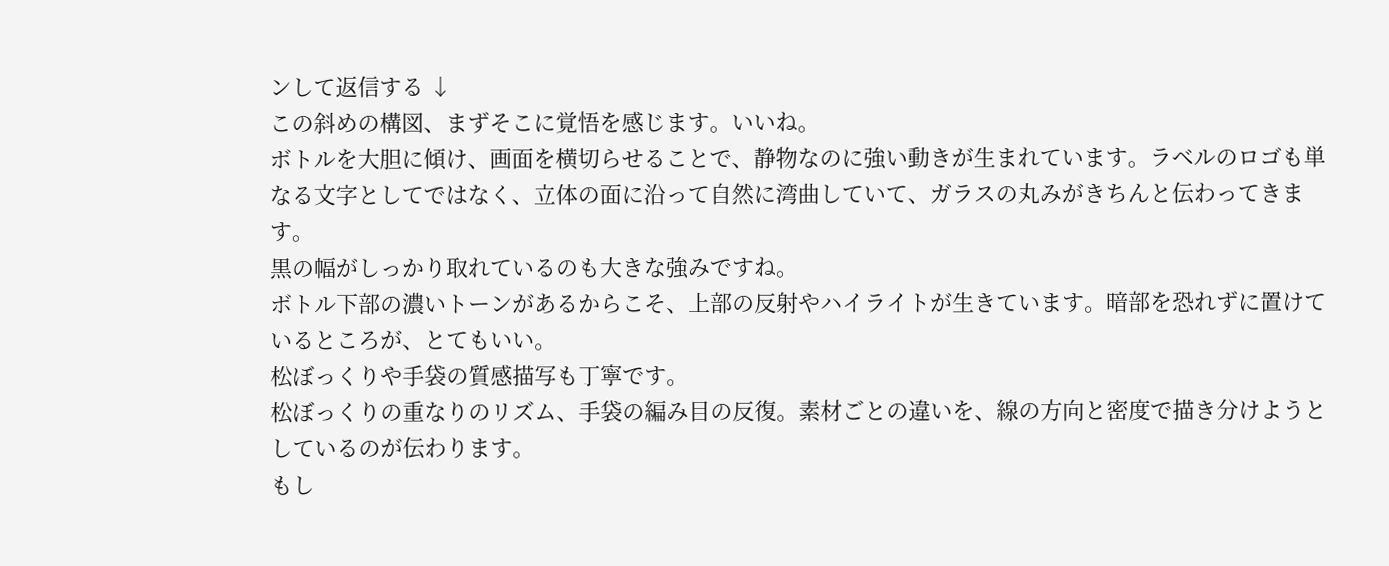ンして返信する ↓
この斜めの構図、まずそこに覚悟を感じます。いいね。
ボトルを大胆に傾け、画面を横切らせることで、静物なのに強い動きが生まれています。ラベルのロゴも単なる文字としてではなく、立体の面に沿って自然に湾曲していて、ガラスの丸みがきちんと伝わってきます。
黒の幅がしっかり取れているのも大きな強みですね。
ボトル下部の濃いトーンがあるからこそ、上部の反射やハイライトが生きています。暗部を恐れずに置けているところが、とてもいい。
松ぼっくりや手袋の質感描写も丁寧です。
松ぼっくりの重なりのリズム、手袋の編み目の反復。素材ごとの違いを、線の方向と密度で描き分けようとしているのが伝わります。
もし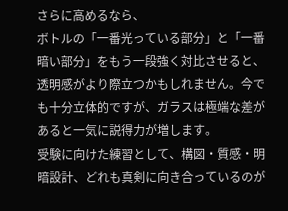さらに高めるなら、
ボトルの「一番光っている部分」と「一番暗い部分」をもう一段強く対比させると、透明感がより際立つかもしれません。今でも十分立体的ですが、ガラスは極端な差があると一気に説得力が増します。
受験に向けた練習として、構図・質感・明暗設計、どれも真剣に向き合っているのが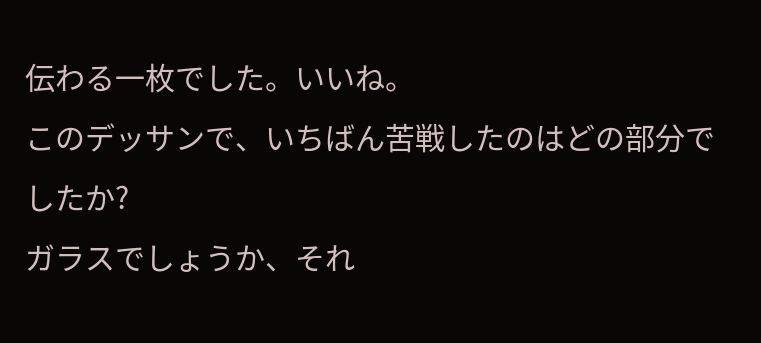伝わる一枚でした。いいね。
このデッサンで、いちばん苦戦したのはどの部分でしたか?
ガラスでしょうか、それ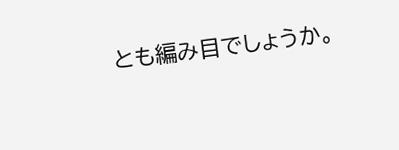とも編み目でしょうか。